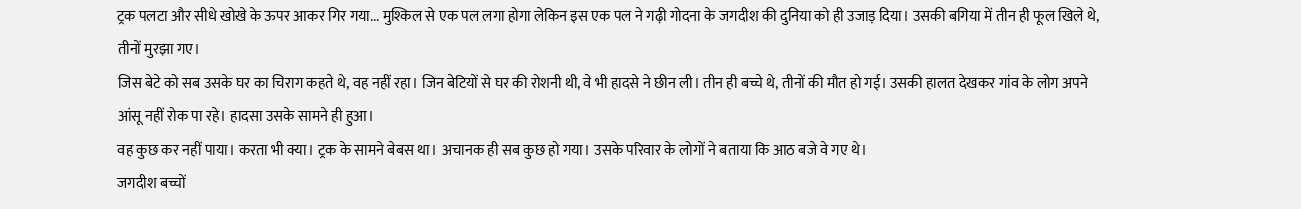ट्रक पलटा और सीधे खोखे के ऊपर आकर गिर गया... मुश्किल से एक पल लगा होगा लेकिन इस एक पल ने गढ़ी गोदना के जगदीश की दुनिया को ही उजाड़ दिया। उसकी बगिया में तीन ही फूल खिले थे, तीनों मुरझा गए।
जिस बेटे को सब उसके घर का चिराग कहते थे, वह नहीं रहा। जिन बेटियों से घर की रोशनी थी, वे भी हादसे ने छीन ली। तीन ही बच्चे थे, तीनों की मौत हो गई। उसकी हालत देखकर गांव के लोग अपने आंसू नहीं रोक पा रहे। हादसा उसके सामने ही हुआ।
वह कुछ कर नहीं पाया। करता भी क्या। ट्रक के सामने बेबस था। अचानक ही सब कुछ हो गया। उसके परिवार के लोगों ने बताया कि आठ बजे वे गए थे।
जगदीश बच्चों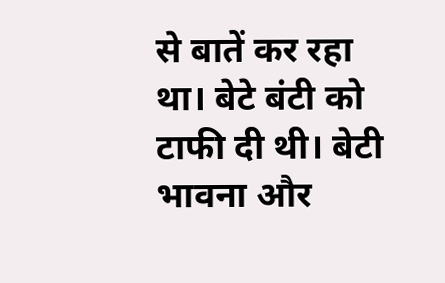से बातें कर रहा था। बेटे बंटी को टाफी दी थी। बेटी भावना और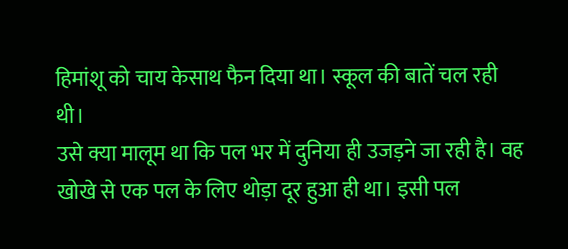हिमांशू को चाय केसाथ फैन दिया था। स्कूल की बातें चल रही थी।
उसे क्या मालूम था कि पल भर में दुनिया ही उजड़ने जा रही है। वह खोखे से एक पल के लिए थोड़ा दूर हुआ ही था। इसी पल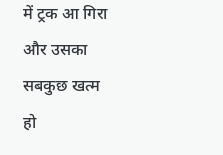में ट्रक आ गिरा और उसका सबकुछ खत्म हो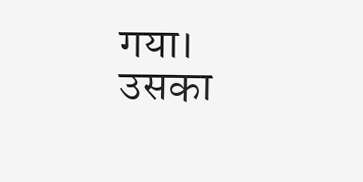गया। उसका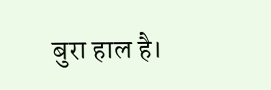बुरा हाल है।